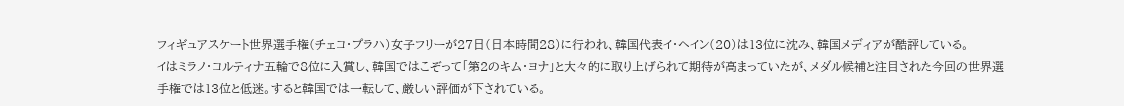フィギュアスケート世界選手権(チェコ・プラハ)女子フリーが27日(日本時間28)に行われ、韓国代表イ・ヘイン(20)は13位に沈み、韓国メディアが酷評している。
イはミラノ・コルティナ五輪で8位に入賞し、韓国ではこぞって「第2のキム・ヨナ」と大々的に取り上げられて期待が高まっていたが、メダル候補と注目された今回の世界選手権では13位と低迷。すると韓国では一転して、厳しい評価が下されている。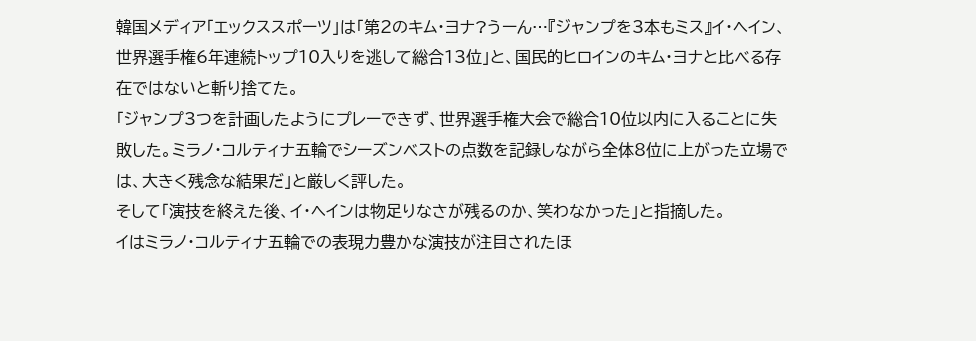韓国メディア「エックススポーツ」は「第2のキム・ヨナ?うーん…『ジャンプを3本もミス』イ・ヘイン、世界選手権6年連続トップ10入りを逃して総合13位」と、国民的ヒロインのキム・ヨナと比べる存在ではないと斬り捨てた。
「ジャンプ3つを計画したようにプレーできず、世界選手権大会で総合10位以内に入ることに失敗した。ミラノ・コルティナ五輪でシーズンベストの点数を記録しながら全体8位に上がった立場では、大きく残念な結果だ」と厳しく評した。
そして「演技を終えた後、イ・ヘインは物足りなさが残るのか、笑わなかった」と指摘した。
イはミラノ・コルティナ五輪での表現力豊かな演技が注目されたほ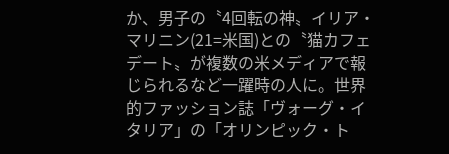か、男子の〝4回転の神〟イリア・マリニン(21=米国)との〝猫カフェデート〟が複数の米メディアで報じられるなど一躍時の人に。世界的ファッション誌「ヴォーグ・イタリア」の「オリンピック・ト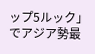ップ5ルック」でアジア勢最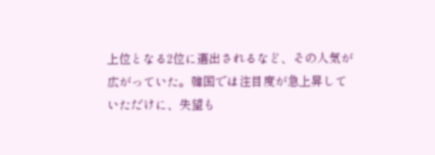上位となる2位に選出されるなど、その人気が広がっていた。韓国では注目度が急上昇していただけに、失望も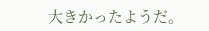大きかったようだ。